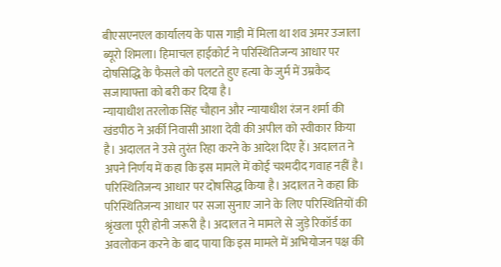बीएसएनएल कार्यालय के पास गाड़ी में मिला था शव अमर उजाला ब्यूरो शिमला। हिमाचल हाईकोर्ट ने परिस्थितिजन्य आधार पर दोषसिद्धि के फैसले को पलटते हुए हत्या के जुर्म में उम्रकैद सजायाफ्ता को बरी कर दिया है।
न्यायाधीश तरलोक सिंह चौहान और न्यायाधीश रंजन शर्मा की खंडपीठ ने अर्की निवासी आशा देवी की अपील को स्वीकार किया है। अदालत ने उसे तुरंत रिहा करने के आदेश दिए हैं। अदालत ने अपने निर्णय में कहा कि इस मामले में कोई चश्मदीद गवाह नहीं है। परिस्थितिजन्य आधार पर दोषसिद्ध किया है। अदालत ने कहा कि परिस्थितिजन्य आधार पर सजा सुनाए जाने के लिए परिस्थितियों की श्रृंखला पूरी होनी जरूरी है। अदालत ने मामले से जुड़े रिकॉर्ड का अवलोकन करने के बाद पाया कि इस मामले में अभियोजन पक्ष की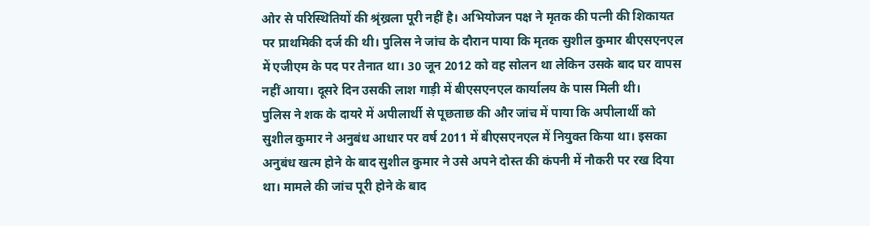ओर से परिस्थितियों की श्रृंख्रला पूरी नहीं है। अभियोजन पक्ष ने मृतक की पत्नी की शिकायत पर प्राथमिकी दर्ज की थी। पुलिस ने जांच के दौरान पाया कि मृतक सुशील कुमार बीएसएनएल में एजीएम के पद पर तैनात था। 30 जून 2012 को वह सोलन था लेकिन उसके बाद घर वापस नहीं आया। दूसरे दिन उसकी लाश गाड़ी में बीएसएनएल कार्यालय के पास मिली थी।
पुलिस ने शक के दायरे में अपीलार्थी से पूछताछ की और जांच में पाया कि अपीलार्थी को सुशील कुमार ने अनुबंध आधार पर वर्ष 2011 में बीएसएनएल में नियुक्त किया था। इसका अनुबंध खत्म होने के बाद सुशील कुमार ने उसे अपने दोस्त की कंपनी में नौकरी पर रख दिया था। मामले की जांच पूरी होने के बाद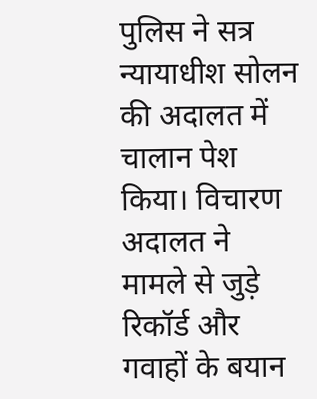पुलिस ने सत्र न्यायाधीश सोलन की अदालत में चालान पेश किया। विचारण अदालत ने मामले से जुड़े रिकॉर्ड और गवाहों के बयान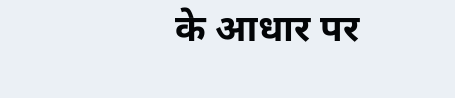के आधार पर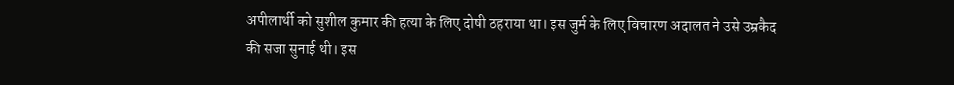अपीलार्थी को सुशील कुमार की हत्या के लिए दोषी ठहराया था। इस जुर्म के लिए विचारण अदालत ने उसे उम्रकैद की सजा सुनाई थी। इस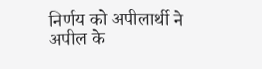निर्णय को अपीलार्थी ने अपील के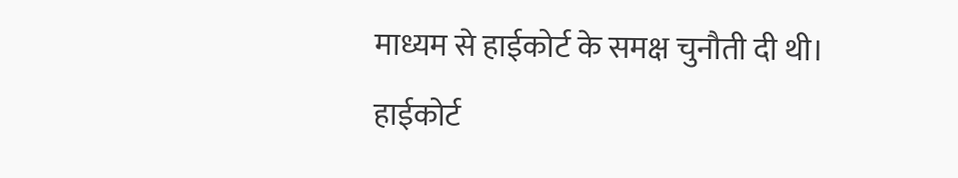माध्यम से हाईकोर्ट के समक्ष चुनौती दी थी। हाईकोर्ट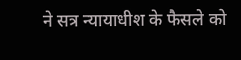ने सत्र न्यायाधीश के फैसले को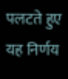पलटते हुए यह निर्णय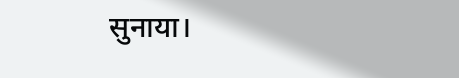सुनाया।